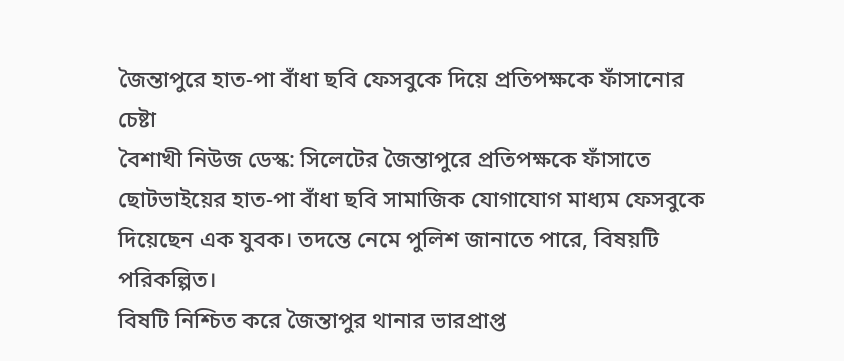জৈন্তাপুরে হাত-পা বাঁধা ছবি ফেসবুকে দিয়ে প্রতিপক্ষকে ফাঁসানোর চেষ্টা
বৈশাখী নিউজ ডেস্ক: সিলেটের জৈন্তাপুরে প্রতিপক্ষকে ফাঁসাতে ছোটভাইয়ের হাত-পা বাঁধা ছবি সামাজিক যোগাযোগ মাধ্যম ফেসবুকে দিয়েছেন এক যুবক। তদন্তে নেমে পুলিশ জানাতে পারে, বিষয়টি পরিকল্পিত।
বিষটি নিশ্চিত করে জৈন্তাপুর থানার ভারপ্রাপ্ত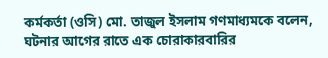কর্মকর্তা (ওসি) মো. তাজুল ইসলাম গণমাধ্যমকে বলেন, ঘটনার আগের রাতে এক চোরাকারবারির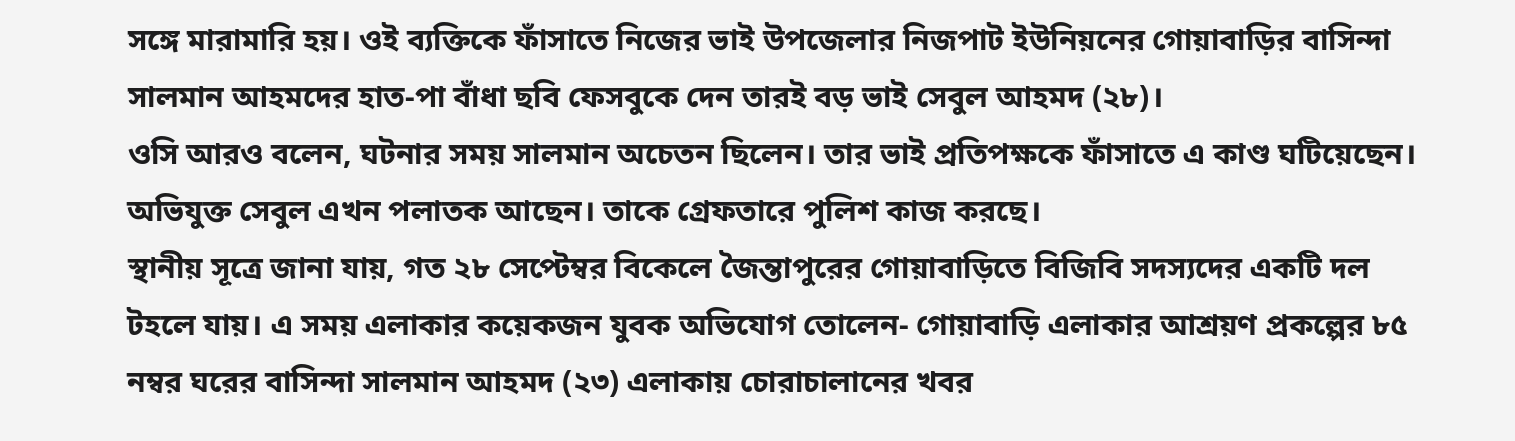সঙ্গে মারামারি হয়। ওই ব্যক্তিকে ফাঁসাতে নিজের ভাই উপজেলার নিজপাট ইউনিয়নের গোয়াবাড়ির বাসিন্দা সালমান আহমদের হাত-পা বাঁধা ছবি ফেসবুকে দেন তারই বড় ভাই সেবুল আহমদ (২৮)।
ওসি আরও বলেন, ঘটনার সময় সালমান অচেতন ছিলেন। তার ভাই প্রতিপক্ষকে ফাঁসাতে এ কাণ্ড ঘটিয়েছেন। অভিযুক্ত সেবুল এখন পলাতক আছেন। তাকে গ্রেফতারে পুলিশ কাজ করছে।
স্থানীয় সূত্রে জানা যায়, গত ২৮ সেপ্টেম্বর বিকেলে জৈন্তাপুরের গোয়াবাড়িতে বিজিবি সদস্যদের একটি দল টহলে যায়। এ সময় এলাকার কয়েকজন যুবক অভিযোগ তোলেন- গোয়াবাড়ি এলাকার আশ্রয়ণ প্রকল্পের ৮৫ নম্বর ঘরের বাসিন্দা সালমান আহমদ (২৩) এলাকায় চোরাচালানের খবর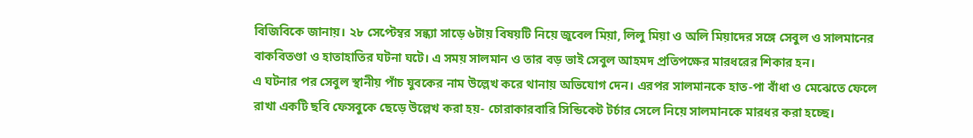বিজিবিকে জানায়। ২৮ সেপ্টেম্বর সন্ধ্যা সাড়ে ৬টায় বিষয়টি নিয়ে জুবেল মিয়া, লিলু মিয়া ও অলি মিয়াদের সঙ্গে সেবুল ও সালমানের বাকবিতণ্ডা ও হাতাহাতির ঘটনা ঘটে। এ সময় সালমান ও তার বড় ভাই সেবুল আহমদ প্রতিপক্ষের মারধরের শিকার হন।
এ ঘটনার পর সেবুল স্থানীয় পাঁচ যুবকের নাম উল্লেখ করে থানায় অভিযোগ দেন। এরপর সালমানকে হাত-পা বাঁধা ও মেঝেতে ফেলে রাখা একটি ছবি ফেসবুকে ছেড়ে উল্লেখ করা হয়- চোরাকারবারি সিন্ডিকেট টর্চার সেলে নিয়ে সালমানকে মারধর করা হচ্ছে।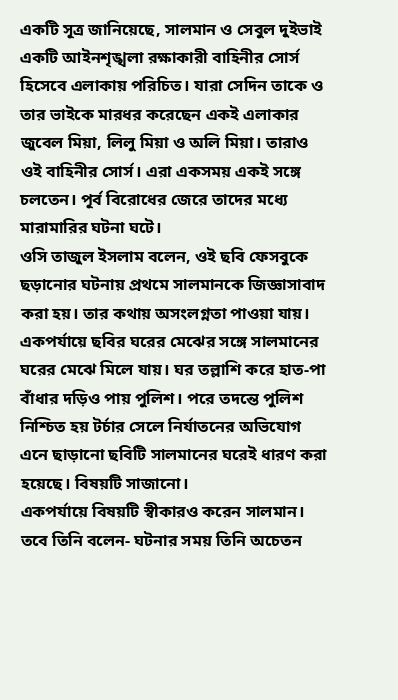একটি সূত্র জানিয়েছে, সালমান ও সেবুল দুইভাই একটি আইনশৃঙ্খলা রক্ষাকারী বাহিনীর সোর্স হিসেবে এলাকায় পরিচিত। যারা সেদিন তাকে ও তার ভাইকে মারধর করেছেন একই এলাকার জুবেল মিয়া, লিলু মিয়া ও অলি মিয়া। তারাও ওই বাহিনীর সোর্স। এরা একসময় একই সঙ্গে চলতেন। পূর্ব বিরোধের জেরে তাদের মধ্যে মারামারির ঘটনা ঘটে।
ওসি তাজুল ইসলাম বলেন, ওই ছবি ফেসবুকে ছড়ানোর ঘটনায় প্রথমে সালমানকে জিজ্ঞাসাবাদ করা হয়। তার কথায় অসংলগ্নতা পাওয়া যায়। একপর্যায়ে ছবির ঘরের মেঝের সঙ্গে সালমানের ঘরের মেঝে মিলে যায়। ঘর তল্লাশি করে হাত-পা বাঁধার দড়িও পায় পুলিশ। পরে তদন্তে পুলিশ নিশ্চিত হয় টর্চার সেলে নির্যাতনের অভিযোগ এনে ছাড়ানো ছবিটি সালমানের ঘরেই ধারণ করা হয়েছে। বিষয়টি সাজানো।
একপর্যায়ে বিষয়টি স্বীকারও করেন সালমান। তবে তিনি বলেন- ঘটনার সময় তিনি অচেতন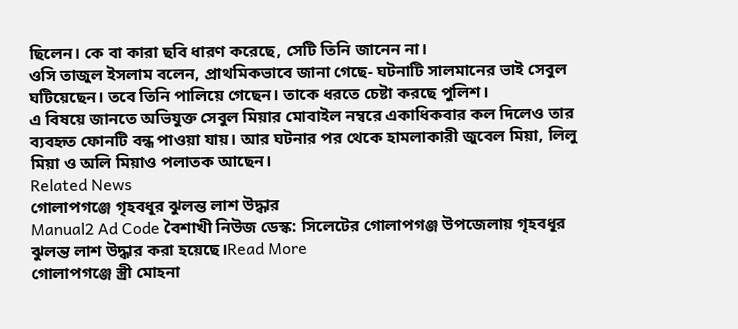ছিলেন। কে বা কারা ছবি ধারণ করেছে, সেটি তিনি জানেন না।
ওসি তাজুল ইসলাম বলেন, প্রাথমিকভাবে জানা গেছে- ঘটনাটি সালমানের ভাই সেবুল ঘটিয়েছেন। তবে তিনি পালিয়ে গেছেন। তাকে ধরতে চেষ্টা করছে পুলিশ।
এ বিষয়ে জানতে অভিযুক্ত সেবুল মিয়ার মোবাইল নম্বরে একাধিকবার কল দিলেও তার ব্যবহৃত ফোনটি বন্ধ পাওয়া যায়। আর ঘটনার পর থেকে হামলাকারী জুবেল মিয়া, লিলু মিয়া ও অলি মিয়াও পলাতক আছেন।
Related News
গোলাপগঞ্জে গৃহবধূর ঝুলন্ত লাশ উদ্ধার
Manual2 Ad Code বৈশাখী নিউজ ডেস্ক: সিলেটের গোলাপগঞ্জ উপজেলায় গৃহবধূর ঝুলন্ত লাশ উদ্ধার করা হয়েছে।Read More
গোলাপগঞ্জে স্ত্রী মোহনা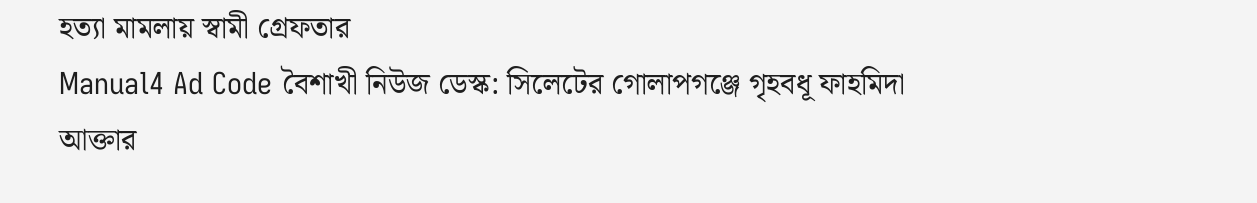হত্যা মামলায় স্বামী গ্রেফতার
Manual4 Ad Code বৈশাখী নিউজ ডেস্ক: সিলেটের গোলাপগঞ্জে গৃহবধূ ফাহমিদা আক্তার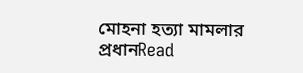মোহনা হত্যা মামলার প্রধানRead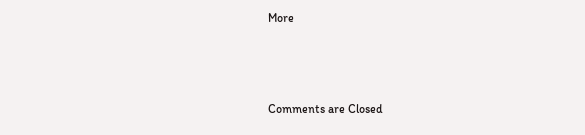More



Comments are Closed